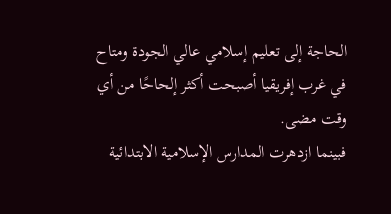الحاجة إلى تعليم إسلامي عالي الجودة ومتاح في غرب إفريقيا أصبحت أكثر إلحاحًا من أي وقت مضى.
فبينما ازدهرت المدارس الإسلامية الابتدائية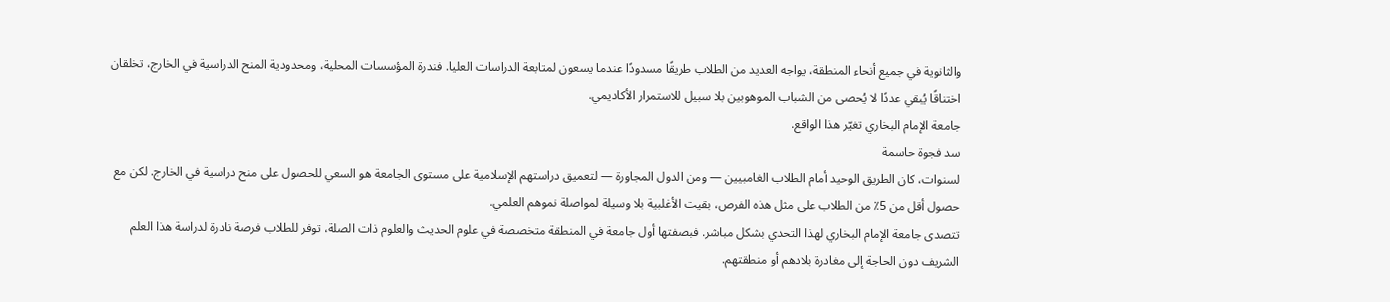والثانوية في جميع أنحاء المنطقة، يواجه العديد من الطلاب طريقًا مسدودًا عندما يسعون لمتابعة الدراسات العليا. فندرة المؤسسات المحلية، ومحدودية المنح الدراسية في الخارج، تخلقان اختناقًا يُبقي عددًا لا يُحصى من الشباب الموهوبين بلا سبيل للاستمرار الأكاديمي.
جامعة الإمام البخاري تغيّر هذا الواقع.
سد فجوة حاسمة
لسنوات، كان الطريق الوحيد أمام الطلاب الغامبيين — ومن الدول المجاورة — لتعميق دراستهم الإسلامية على مستوى الجامعة هو السعي للحصول على منح دراسية في الخارج. لكن مع حصول أقل من 5٪ من الطلاب على مثل هذه الفرص، بقيت الأغلبية بلا وسيلة لمواصلة نموهم العلمي.
تتصدى جامعة الإمام البخاري لهذا التحدي بشكل مباشر. فبصفتها أول جامعة في المنطقة متخصصة في علوم الحديث والعلوم ذات الصلة، توفر للطلاب فرصة نادرة لدراسة هذا العلم الشريف دون الحاجة إلى مغادرة بلادهم أو منطقتهم.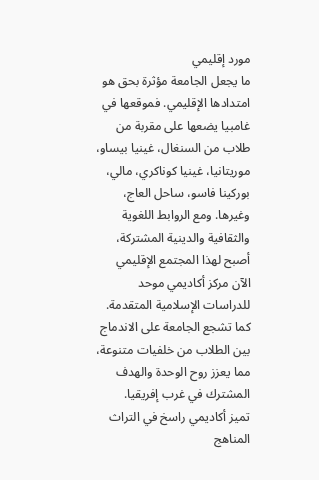مورد إقليمي
ما يجعل الجامعة مؤثرة بحق هو امتدادها الإقليمي. فموقعها في غامبيا يضعها على مقربة من طلاب من السنغال، غينيا بيساو، موريتانيا، غينيا كوناكري، مالي، بوركينا فاسو، ساحل العاج، وغيرها. ومع الروابط اللغوية والثقافية والدينية المشتركة، أصبح لهذا المجتمع الإقليمي الآن مركز أكاديمي موحد للدراسات الإسلامية المتقدمة.
كما تشجع الجامعة على الاندماج بين الطلاب من خلفيات متنوعة، مما يعزز روح الوحدة والهدف المشترك في غرب إفريقيا.
تميز أكاديمي راسخ في التراث
المناهج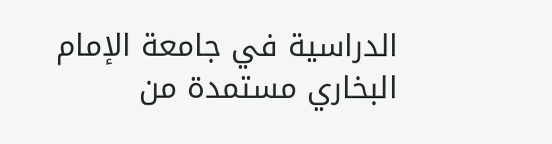الدراسية في جامعة الإمام البخاري مستمدة من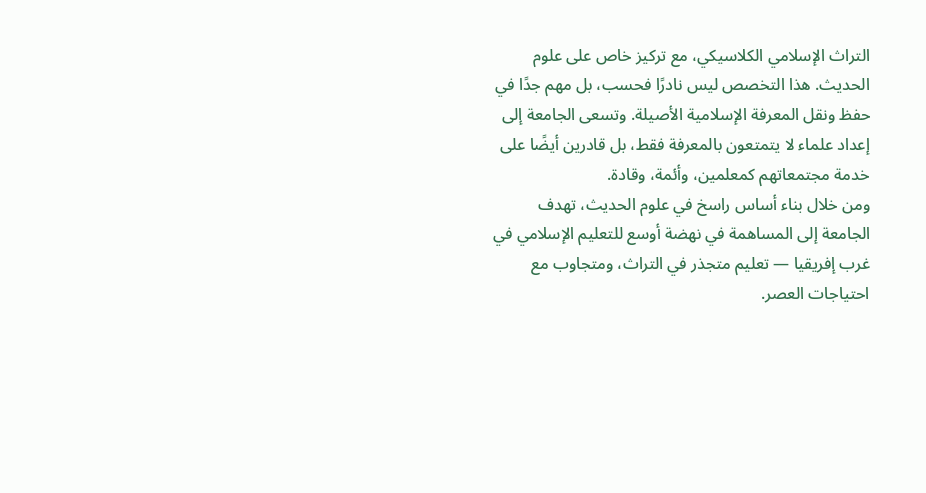التراث الإسلامي الكلاسيكي، مع تركيز خاص على علوم الحديث. هذا التخصص ليس نادرًا فحسب، بل مهم جدًا في حفظ ونقل المعرفة الإسلامية الأصيلة. وتسعى الجامعة إلى إعداد علماء لا يتمتعون بالمعرفة فقط، بل قادرين أيضًا على خدمة مجتمعاتهم كمعلمين، وأئمة، وقادة.
ومن خلال بناء أساس راسخ في علوم الحديث، تهدف الجامعة إلى المساهمة في نهضة أوسع للتعليم الإسلامي في غرب إفريقيا — تعليم متجذر في التراث، ومتجاوب مع احتياجات العصر.